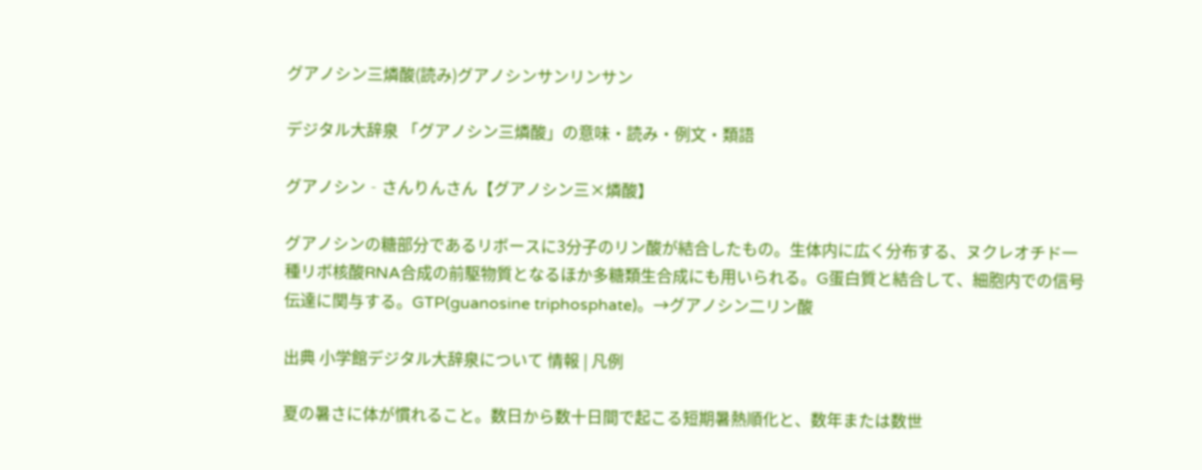グアノシン三燐酸(読み)グアノシンサンリンサン

デジタル大辞泉 「グアノシン三燐酸」の意味・読み・例文・類語

グアノシン‐さんりんさん【グアノシン三×燐酸】

グアノシンの糖部分であるリボースに3分子のリン酸が結合したもの。生体内に広く分布する、ヌクレオチド一種リボ核酸RNA合成の前駆物質となるほか多糖類生合成にも用いられる。G蛋白質と結合して、細胞内での信号伝達に関与する。GTP(guanosine triphosphate)。→グアノシン二リン酸

出典 小学館デジタル大辞泉について 情報 | 凡例

夏の暑さに体が慣れること。数日から数十日間で起こる短期暑熱順化と、数年または数世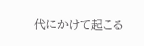代にかけて起こる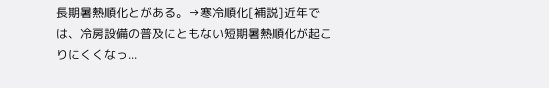長期暑熱順化とがある。→寒冷順化[補説]近年では、冷房設備の普及にともない短期暑熱順化が起こりにくくなっ...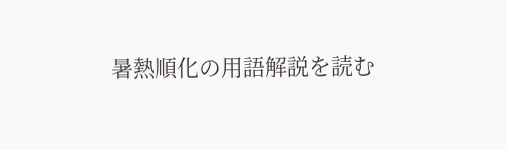暑熱順化の用語解説を読む